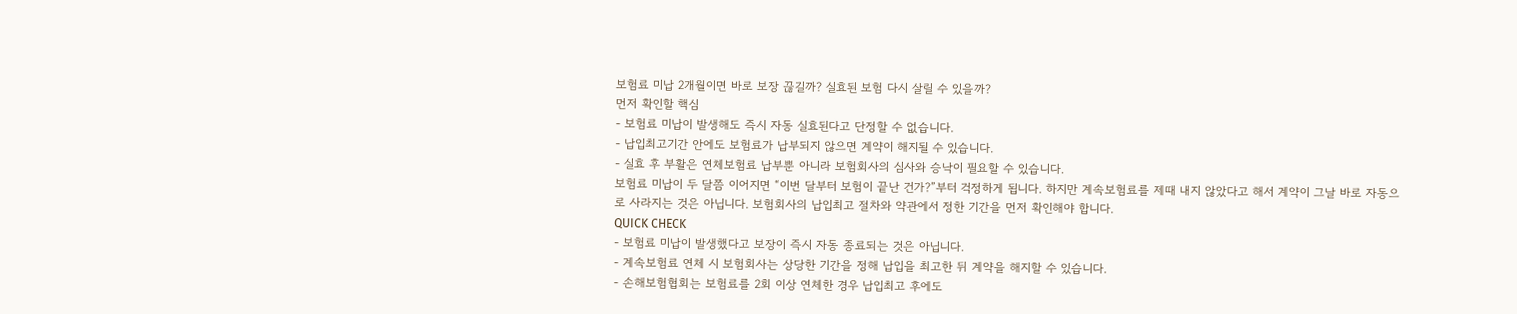보험료 미납 2개월이면 바로 보장 끊길까? 실효된 보험 다시 살릴 수 있을까?
먼저 확인할 핵심
- 보험료 미납이 발생해도 즉시 자동 실효된다고 단정할 수 없습니다.
- 납입최고기간 안에도 보험료가 납부되지 않으면 계약이 해지될 수 있습니다.
- 실효 후 부활은 연체보험료 납부뿐 아니라 보험회사의 심사와 승낙이 필요할 수 있습니다.
보험료 미납이 두 달쯤 이어지면 “이번 달부터 보험이 끝난 건가?”부터 걱정하게 됩니다. 하지만 계속보험료를 제때 내지 않았다고 해서 계약이 그날 바로 자동으로 사라지는 것은 아닙니다. 보험회사의 납입최고 절차와 약관에서 정한 기간을 먼저 확인해야 합니다.
QUICK CHECK
- 보험료 미납이 발생했다고 보장이 즉시 자동 종료되는 것은 아닙니다.
- 계속보험료 연체 시 보험회사는 상당한 기간을 정해 납입을 최고한 뒤 계약을 해지할 수 있습니다.
- 손해보험협회는 보험료를 2회 이상 연체한 경우 납입최고 후에도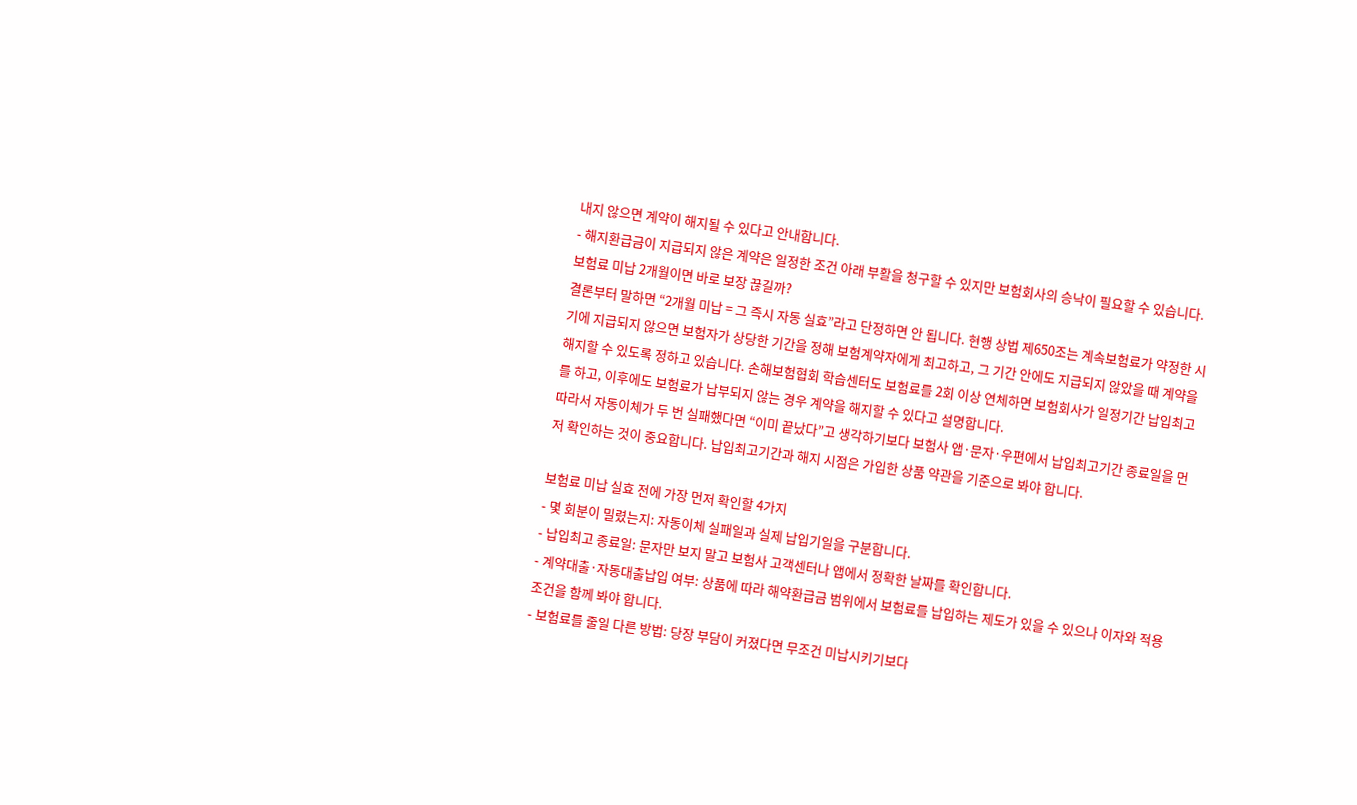내지 않으면 계약이 해지될 수 있다고 안내합니다.
- 해지환급금이 지급되지 않은 계약은 일정한 조건 아래 부활을 청구할 수 있지만 보험회사의 승낙이 필요할 수 있습니다.
보험료 미납 2개월이면 바로 보장 끊길까?
결론부터 말하면 “2개월 미납 = 그 즉시 자동 실효”라고 단정하면 안 됩니다. 현행 상법 제650조는 계속보험료가 약정한 시기에 지급되지 않으면 보험자가 상당한 기간을 정해 보험계약자에게 최고하고, 그 기간 안에도 지급되지 않았을 때 계약을 해지할 수 있도록 정하고 있습니다. 손해보험협회 학습센터도 보험료를 2회 이상 연체하면 보험회사가 일정기간 납입최고를 하고, 이후에도 보험료가 납부되지 않는 경우 계약을 해지할 수 있다고 설명합니다.
따라서 자동이체가 두 번 실패했다면 “이미 끝났다”고 생각하기보다 보험사 앱·문자·우편에서 납입최고기간 종료일을 먼저 확인하는 것이 중요합니다. 납입최고기간과 해지 시점은 가입한 상품 약관을 기준으로 봐야 합니다.

보험료 미납 실효 전에 가장 먼저 확인할 4가지
- 몇 회분이 밀렸는지: 자동이체 실패일과 실제 납입기일을 구분합니다.
- 납입최고 종료일: 문자만 보지 말고 보험사 고객센터나 앱에서 정확한 날짜를 확인합니다.
- 계약대출·자동대출납입 여부: 상품에 따라 해약환급금 범위에서 보험료를 납입하는 제도가 있을 수 있으나 이자와 적용조건을 함께 봐야 합니다.
- 보험료를 줄일 다른 방법: 당장 부담이 커졌다면 무조건 미납시키기보다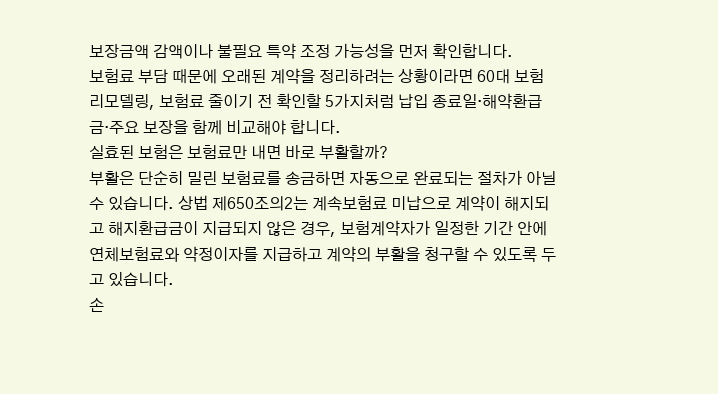보장금액 감액이나 불필요 특약 조정 가능성을 먼저 확인합니다.
보험료 부담 때문에 오래된 계약을 정리하려는 상황이라면 60대 보험 리모델링, 보험료 줄이기 전 확인할 5가지처럼 납입 종료일·해약환급금·주요 보장을 함께 비교해야 합니다.
실효된 보험은 보험료만 내면 바로 부활할까?
부활은 단순히 밀린 보험료를 송금하면 자동으로 완료되는 절차가 아닐 수 있습니다. 상법 제650조의2는 계속보험료 미납으로 계약이 해지되고 해지환급금이 지급되지 않은 경우, 보험계약자가 일정한 기간 안에 연체보험료와 약정이자를 지급하고 계약의 부활을 청구할 수 있도록 두고 있습니다.
손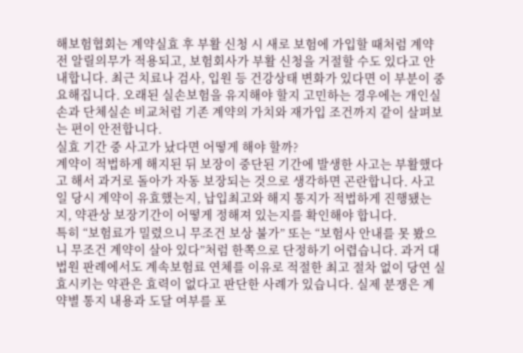해보험협회는 계약실효 후 부활 신청 시 새로 보험에 가입할 때처럼 계약 전 알릴의무가 적용되고, 보험회사가 부활 신청을 거절할 수도 있다고 안내합니다. 최근 치료나 검사, 입원 등 건강상태 변화가 있다면 이 부분이 중요해집니다. 오래된 실손보험을 유지해야 할지 고민하는 경우에는 개인실손과 단체실손 비교처럼 기존 계약의 가치와 재가입 조건까지 같이 살펴보는 편이 안전합니다.
실효 기간 중 사고가 났다면 어떻게 해야 할까?
계약이 적법하게 해지된 뒤 보장이 중단된 기간에 발생한 사고는 부활했다고 해서 과거로 돌아가 자동 보장되는 것으로 생각하면 곤란합니다. 사고일 당시 계약이 유효했는지, 납입최고와 해지 통지가 적법하게 진행됐는지, 약관상 보장기간이 어떻게 정해져 있는지를 확인해야 합니다.
특히 “보험료가 밀렸으니 무조건 보상 불가” 또는 “보험사 안내를 못 봤으니 무조건 계약이 살아 있다”처럼 한쪽으로 단정하기 어렵습니다. 과거 대법원 판례에서도 계속보험료 연체를 이유로 적절한 최고 절차 없이 당연 실효시키는 약관은 효력이 없다고 판단한 사례가 있습니다. 실제 분쟁은 계약별 통지 내용과 도달 여부를 포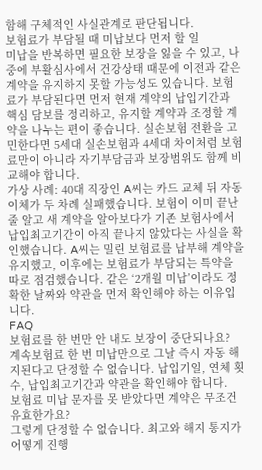함해 구체적인 사실관계로 판단됩니다.
보험료가 부담될 때 미납보다 먼저 할 일
미납을 반복하면 필요한 보장을 잃을 수 있고, 나중에 부활심사에서 건강상태 때문에 이전과 같은 계약을 유지하지 못할 가능성도 있습니다. 보험료가 부담된다면 먼저 현재 계약의 납입기간과 핵심 담보를 정리하고, 유지할 계약과 조정할 계약을 나누는 편이 좋습니다. 실손보험 전환을 고민한다면 5세대 실손보험과 4세대 차이처럼 보험료만이 아니라 자기부담금과 보장범위도 함께 비교해야 합니다.
가상 사례: 40대 직장인 A씨는 카드 교체 뒤 자동이체가 두 차례 실패했습니다. 보험이 이미 끝난 줄 알고 새 계약을 알아보다가 기존 보험사에서 납입최고기간이 아직 끝나지 않았다는 사실을 확인했습니다. A씨는 밀린 보험료를 납부해 계약을 유지했고, 이후에는 보험료가 부담되는 특약을 따로 점검했습니다. 같은 ‘2개월 미납’이라도 정확한 날짜와 약관을 먼저 확인해야 하는 이유입니다.
FAQ
보험료를 한 번만 안 내도 보장이 중단되나요?
계속보험료 한 번 미납만으로 그날 즉시 자동 해지된다고 단정할 수 없습니다. 납입기일, 연체 횟수, 납입최고기간과 약관을 확인해야 합니다.
보험료 미납 문자를 못 받았다면 계약은 무조건 유효한가요?
그렇게 단정할 수 없습니다. 최고와 해지 통지가 어떻게 진행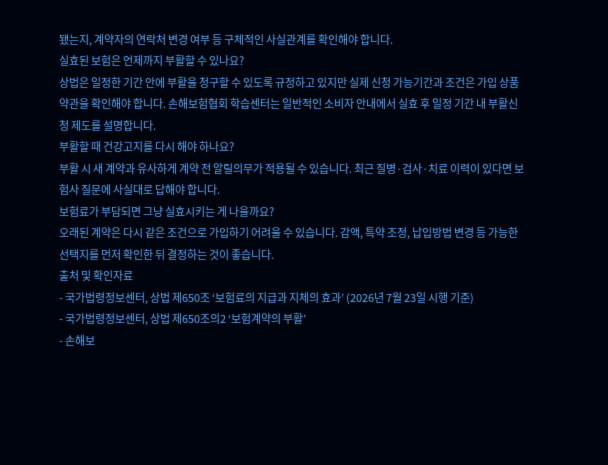됐는지, 계약자의 연락처 변경 여부 등 구체적인 사실관계를 확인해야 합니다.
실효된 보험은 언제까지 부활할 수 있나요?
상법은 일정한 기간 안에 부활을 청구할 수 있도록 규정하고 있지만 실제 신청 가능기간과 조건은 가입 상품 약관을 확인해야 합니다. 손해보험협회 학습센터는 일반적인 소비자 안내에서 실효 후 일정 기간 내 부활신청 제도를 설명합니다.
부활할 때 건강고지를 다시 해야 하나요?
부활 시 새 계약과 유사하게 계약 전 알릴의무가 적용될 수 있습니다. 최근 질병·검사·치료 이력이 있다면 보험사 질문에 사실대로 답해야 합니다.
보험료가 부담되면 그냥 실효시키는 게 나을까요?
오래된 계약은 다시 같은 조건으로 가입하기 어려울 수 있습니다. 감액, 특약 조정, 납입방법 변경 등 가능한 선택지를 먼저 확인한 뒤 결정하는 것이 좋습니다.
출처 및 확인자료
- 국가법령정보센터, 상법 제650조 ‘보험료의 지급과 지체의 효과’ (2026년 7월 23일 시행 기준)
- 국가법령정보센터, 상법 제650조의2 ‘보험계약의 부활’
- 손해보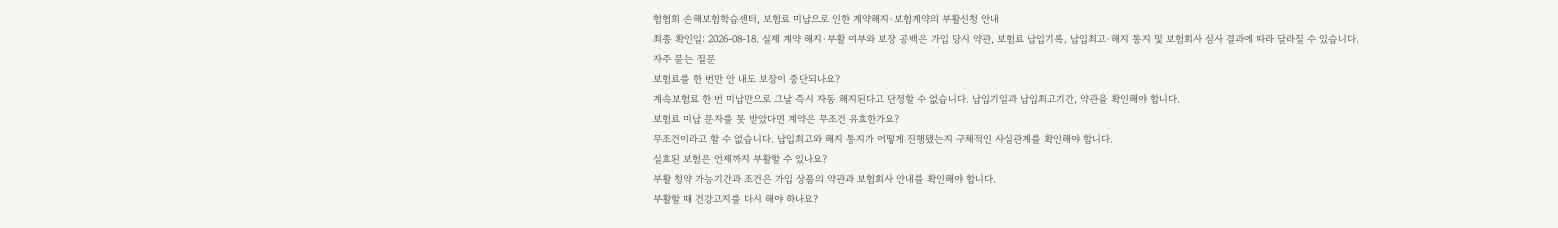험협회 손해보험학습센터, 보험료 미납으로 인한 계약해지·보험계약의 부활신청 안내
최종 확인일: 2026-08-18. 실제 계약 해지·부활 여부와 보장 공백은 가입 당시 약관, 보험료 납입기록, 납입최고·해지 통지 및 보험회사 심사 결과에 따라 달라질 수 있습니다.
자주 묻는 질문
보험료를 한 번만 안 내도 보장이 중단되나요?
계속보험료 한 번 미납만으로 그날 즉시 자동 해지된다고 단정할 수 없습니다. 납입기일과 납입최고기간, 약관을 확인해야 합니다.
보험료 미납 문자를 못 받았다면 계약은 무조건 유효한가요?
무조건이라고 할 수 없습니다. 납입최고와 해지 통지가 어떻게 진행됐는지 구체적인 사실관계를 확인해야 합니다.
실효된 보험은 언제까지 부활할 수 있나요?
부활 청약 가능기간과 조건은 가입 상품의 약관과 보험회사 안내를 확인해야 합니다.
부활할 때 건강고지를 다시 해야 하나요?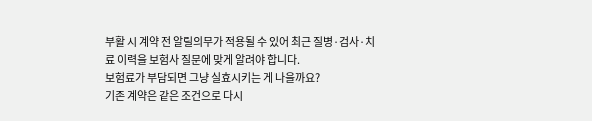부활 시 계약 전 알릴의무가 적용될 수 있어 최근 질병·검사·치료 이력을 보험사 질문에 맞게 알려야 합니다.
보험료가 부담되면 그냥 실효시키는 게 나을까요?
기존 계약은 같은 조건으로 다시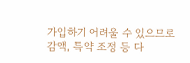가입하기 어려울 수 있으므로 감액, 특약 조정 등 다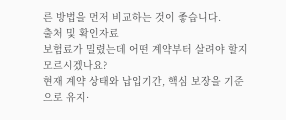른 방법을 먼저 비교하는 것이 좋습니다.
출처 및 확인자료
보험료가 밀렸는데 어떤 계약부터 살려야 할지 모르시겠나요?
현재 계약 상태와 납입기간, 핵심 보장을 기준으로 유지·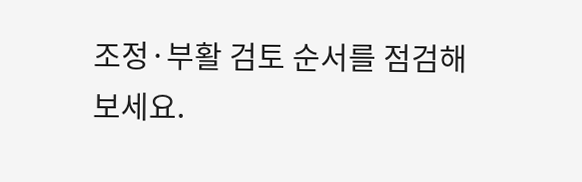조정·부활 검토 순서를 점검해보세요.